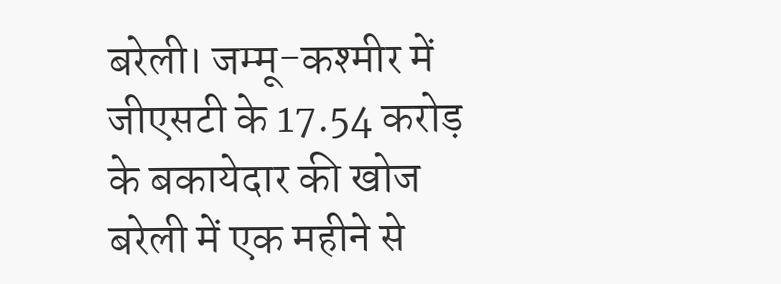बरेली। जम्मू-कश्मीर में जीएसटी के 17.54 करोड़ के बकायेदार की खोज बरेली में एक महीने से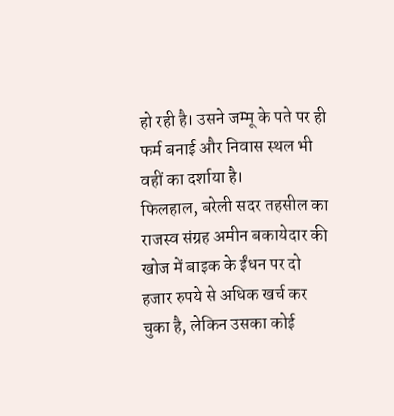हो रही है। उसने जम्मू के पते पर ही फर्म बनाई और निवास स्थल भी वहीं का दर्शाया है।
फिलहाल, बरेली सदर तहसील का राजस्व संग्रह अमीन बकायेदार की खोज में बाइक के ईंधन पर दो हजार रुपये से अधिक खर्च कर चुका है, लेकिन उसका कोई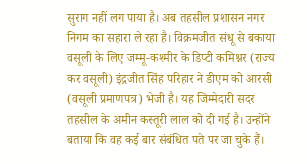सुराग नहीं लग पाया है। अब तहसील प्रशासन नगर निगम का सहारा ले रहा है। विक्रमजीत संधू से बकाया वसूली के लिए जम्मू-कश्मीर के डिप्टी कमिश्नर (राज्य कर वसूली) इंद्रजीत सिंह परिहार ने डीएम को आरसी (वसूली प्रमाणपत्र) भेजी है। यह जिम्मेदारी सदर तहसील के अमीन कस्तूरी लाल को दी गई है। उन्होंने बताया कि वह कई बार संबंधित पते पर जा चुके हैं।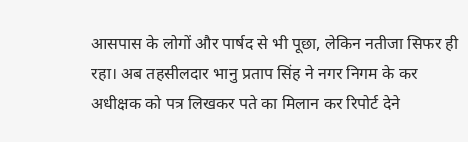आसपास के लोगों और पार्षद से भी पूछा, लेकिन नतीजा सिफर ही रहा। अब तहसीलदार भानु प्रताप सिंह ने नगर निगम के कर अधीक्षक को पत्र लिखकर पते का मिलान कर रिपोर्ट देने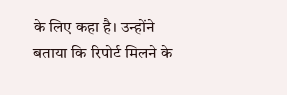के लिए कहा है। उन्होंने बताया कि रिपोर्ट मिलने के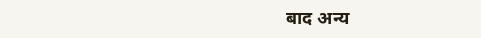बाद अन्य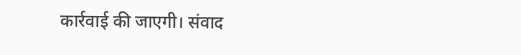कार्रवाई की जाएगी। संवाद